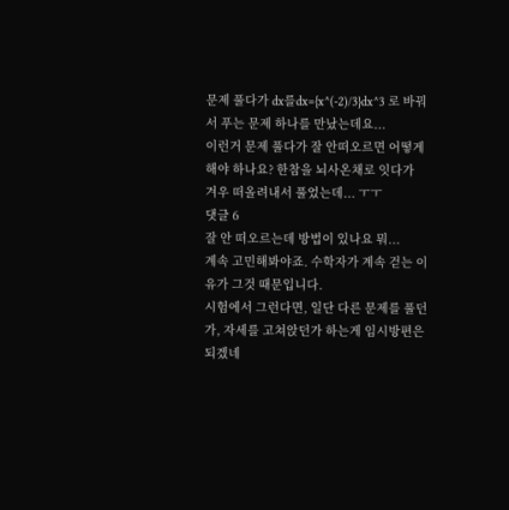문제 풀다가 dx를dx={x^(-2)/3}dx^3 로 바꿔서 푸는 문제 하나를 만났는데요...
이런거 문제 풀다가 잘 안떠오르면 어떻게 해야 하나요? 한참을 뇌사온채로 잇다가 겨우 떠올려내서 풀었는데... ㅜㅜ
댓글 6
잘 안 떠오르는데 방법이 있나요 뭐...
계속 고민해봐야죠. 수학자가 계속 걷는 이유가 그것 때문입니다.
시험에서 그런다면, 일단 다른 문제를 풀던가, 자세를 고쳐앉던가 하는게 임시방편은 되겠네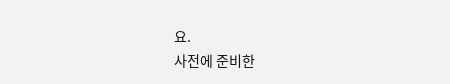요.
사전에 준비한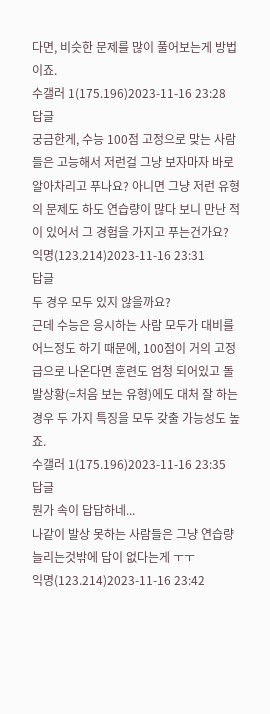다면, 비슷한 문제를 많이 풀어보는게 방법이죠.
수갤러 1(175.196)2023-11-16 23:28
답글
궁금한게, 수능 100점 고정으로 맞는 사람들은 고능해서 저런걸 그냥 보자마자 바로 알아차리고 푸나요? 아니면 그냥 저런 유형의 문제도 하도 연습량이 많다 보니 만난 적이 있어서 그 경험을 가지고 푸는건가요?
익명(123.214)2023-11-16 23:31
답글
두 경우 모두 있지 않을까요?
근데 수능은 응시하는 사람 모두가 대비를 어느정도 하기 때문에, 100점이 거의 고정급으로 나온다면 훈련도 엄청 되어있고 돌발상황(=처음 보는 유형)에도 대처 잘 하는 경우 두 가지 특징을 모두 갖출 가능성도 높죠.
수갤러 1(175.196)2023-11-16 23:35
답글
뭔가 속이 답답하네...
나같이 발상 못하는 사람들은 그냥 연습량 늘리는것밖에 답이 없다는게 ㅜㅜ
익명(123.214)2023-11-16 23:42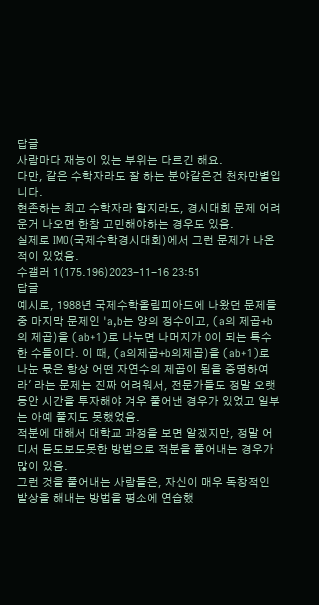답글
사람마다 재능이 있는 부위는 다르긴 해요.
다만, 같은 수학자라도 잘 하는 분야같은건 천차만별입니다.
현존하는 최고 수학자라 할지라도, 경시대회 문제 어려운거 나오면 한참 고민해야하는 경우도 있음.
실제로 IMO(국제수학경시대회)에서 그런 문제가 나온 적이 있었음.
수갤러 1(175.196)2023-11-16 23:51
답글
예시로, 1988년 국제수학올림피아드에 나왔던 문제들 중 마지막 문제인 'a,b는 양의 정수이고, (a의 제곱+b의 제곱)을 (ab+1)로 나누면 나머지가 0이 되는 특수한 수들이다. 이 때, (a의제곱+b의제곱)을 (ab+1)로 나눈 몫은 항상 어떤 자연수의 제곱이 됨을 증명하여라' 라는 문제는 진짜 어려워서, 전문가들도 정말 오랫동안 시간을 투자해야 겨우 풀어낸 경우가 있었고 일부는 아예 풀지도 못했었음.
적분에 대해서 대학교 과정을 보면 알겠지만, 정말 어디서 듣도보도못한 방법으로 적분을 풀어내는 경우가 많이 있음.
그런 것을 풀어내는 사람들은, 자신이 매우 독창적인 발상을 해내는 방법을 평소에 연습했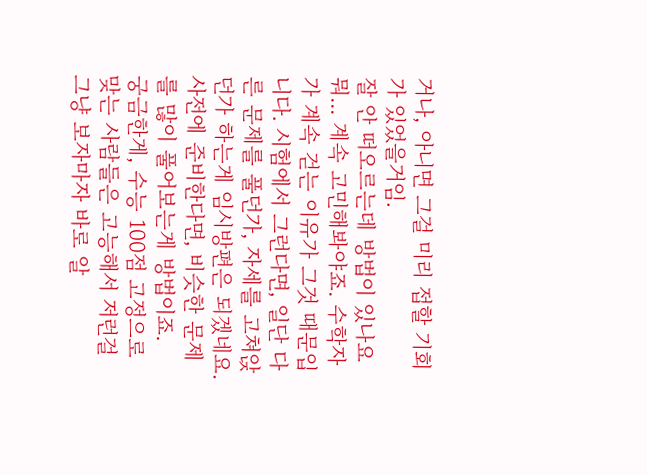거나, 아니면 그걸 미리 접할 기회가 있었을거임.
잘 안 떠오르는데 방법이 있나요 뭐... 계속 고민해봐야죠. 수학자가 계속 걷는 이유가 그것 때문입니다. 시험에서 그런다면, 일단 다른 문제를 풀던가, 자세를 고쳐앉던가 하는게 임시방편은 되겠네요. 사전에 준비한다면, 비슷한 문제를 많이 풀어보는게 방법이죠.
궁금한게, 수능 100점 고정으로 맞는 사람들은 고능해서 저런걸 그냥 보자마자 바로 알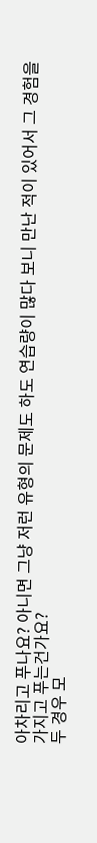아차리고 푸나요? 아니면 그냥 저런 유형의 문제도 하도 연습량이 많다 보니 만난 적이 있어서 그 경험을 가지고 푸는건가요?
두 경우 모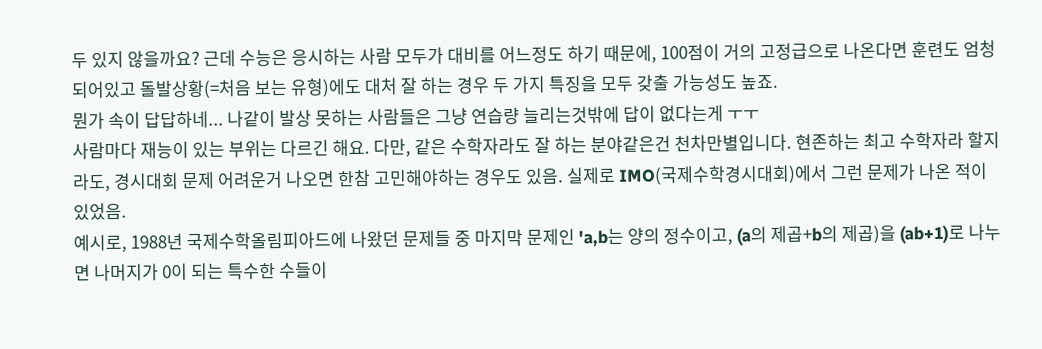두 있지 않을까요? 근데 수능은 응시하는 사람 모두가 대비를 어느정도 하기 때문에, 100점이 거의 고정급으로 나온다면 훈련도 엄청 되어있고 돌발상황(=처음 보는 유형)에도 대처 잘 하는 경우 두 가지 특징을 모두 갖출 가능성도 높죠.
뭔가 속이 답답하네... 나같이 발상 못하는 사람들은 그냥 연습량 늘리는것밖에 답이 없다는게 ㅜㅜ
사람마다 재능이 있는 부위는 다르긴 해요. 다만, 같은 수학자라도 잘 하는 분야같은건 천차만별입니다. 현존하는 최고 수학자라 할지라도, 경시대회 문제 어려운거 나오면 한참 고민해야하는 경우도 있음. 실제로 IMO(국제수학경시대회)에서 그런 문제가 나온 적이 있었음.
예시로, 1988년 국제수학올림피아드에 나왔던 문제들 중 마지막 문제인 'a,b는 양의 정수이고, (a의 제곱+b의 제곱)을 (ab+1)로 나누면 나머지가 0이 되는 특수한 수들이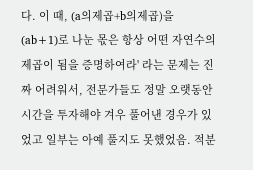다. 이 때, (a의제곱+b의제곱)을 (ab+1)로 나눈 몫은 항상 어떤 자연수의 제곱이 됨을 증명하여라' 라는 문제는 진짜 어려워서, 전문가들도 정말 오랫동안 시간을 투자해야 겨우 풀어낸 경우가 있었고 일부는 아예 풀지도 못했었음. 적분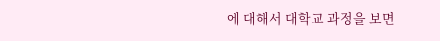에 대해서 대학교 과정을 보면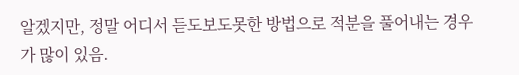알겠지만, 정말 어디서 듣도보도못한 방법으로 적분을 풀어내는 경우가 많이 있음.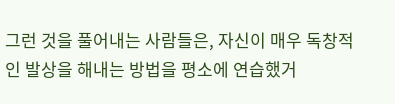그런 것을 풀어내는 사람들은, 자신이 매우 독창적인 발상을 해내는 방법을 평소에 연습했거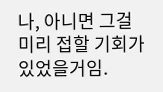나, 아니면 그걸 미리 접할 기회가 있었을거임.